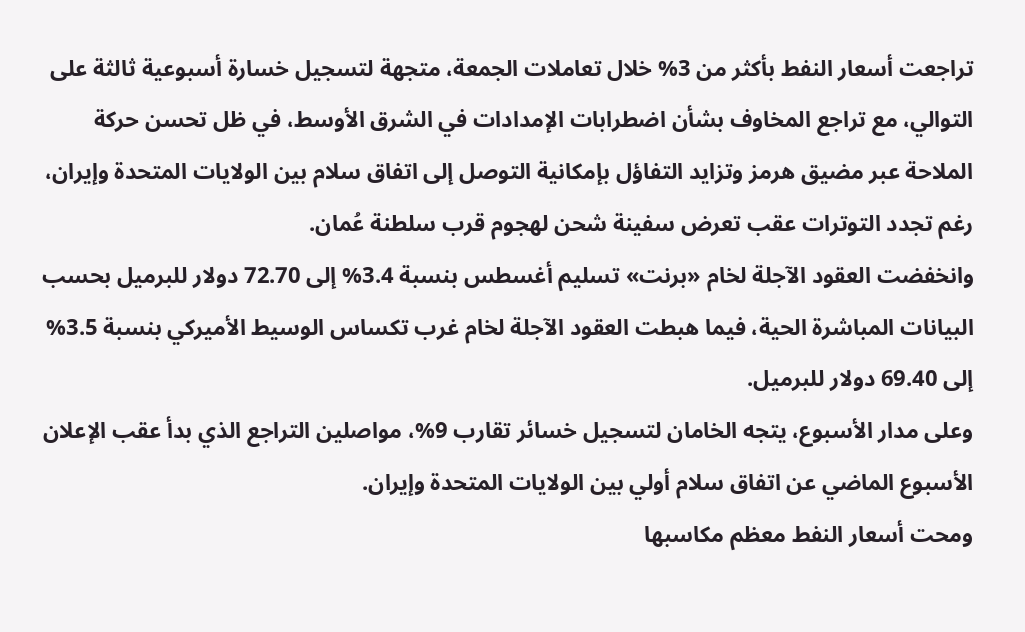تراجعت أسعار النفط بأكثر من 3% خلال تعاملات الجمعة، متجهة لتسجيل خسارة أسبوعية ثالثة على التوالي، مع تراجع المخاوف بشأن اضطرابات الإمدادات في الشرق الأوسط، في ظل تحسن حركة الملاحة عبر مضيق هرمز وتزايد التفاؤل بإمكانية التوصل إلى اتفاق سلام بين الولايات المتحدة وإيران، رغم تجدد التوترات عقب تعرض سفينة شحن لهجوم قرب سلطنة عُمان.
وانخفضت العقود الآجلة لخام «برنت» تسليم أغسطس بنسبة 3.4% إلى 72.70 دولار للبرميل بحسب البيانات المباشرة الحية، فيما هبطت العقود الآجلة لخام غرب تكساس الوسيط الأميركي بنسبة 3.5% إلى 69.40 دولار للبرميل.
وعلى مدار الأسبوع، يتجه الخامان لتسجيل خسائر تقارب 9%، مواصلين التراجع الذي بدأ عقب الإعلان الأسبوع الماضي عن اتفاق سلام أولي بين الولايات المتحدة وإيران.
ومحت أسعار النفط معظم مكاسبها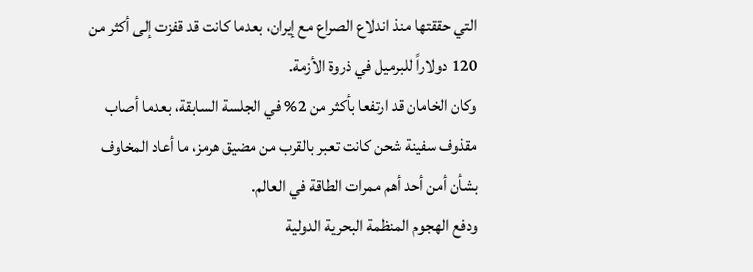التي حققتها منذ اندلاع الصراع مع إيران، بعدما كانت قد قفزت إلى أكثر من 120 دولاراً للبرميل في ذروة الأزمة.
وكان الخامان قد ارتفعا بأكثر من 2% في الجلسة السابقة، بعدما أصاب مقذوف سفينة شحن كانت تعبر بالقرب من مضيق هرمز، ما أعاد المخاوف بشأن أمن أحد أهم ممرات الطاقة في العالم.
ودفع الهجوم المنظمة البحرية الدولية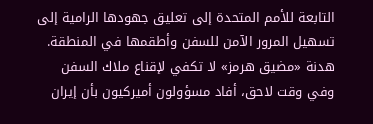التابعة للأمم المتحدة إلى تعليق جهودها الرامية إلى تسهيل المرور الآمن للسفن وأطقمها في المنطقة.
هدنة «مضيق هرمز» لا تكفي لإقناع ملاك السفن
وفي وقت لاحق، أفاد مسؤولون أميركيون بأن إيران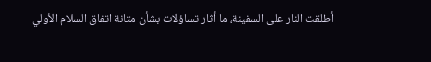أطلقت النار على السفينة، ما أثار تساؤلات بشأن متانة اتفاق السلام الأولي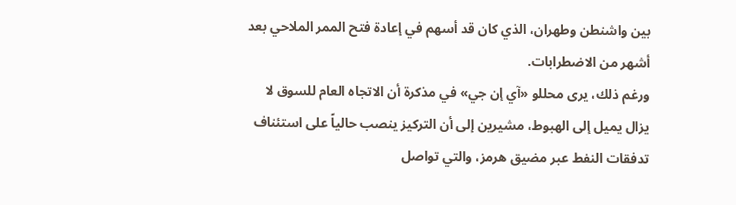بين واشنطن وطهران، الذي كان قد أسهم في إعادة فتح الممر الملاحي بعد أشهر من الاضطرابات.
ورغم ذلك، يرى محللو «آي إن جي» في مذكرة أن الاتجاه العام للسوق لا يزال يميل إلى الهبوط، مشيرين إلى أن التركيز ينصب حالياً على استئناف تدفقات النفط عبر مضيق هرمز، والتي تواصل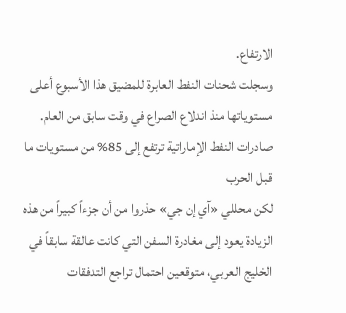الارتفاع.
وسجلت شحنات النفط العابرة للمضيق هذا الأسبوع أعلى مستوياتها منذ اندلاع الصراع في وقت سابق من العام.
صادرات النفط الإماراتية ترتفع إلى 85% من مستويات ما قبل الحرب
لكن محللي «آي إن جي» حذروا من أن جزءاً كبيراً من هذه الزيادة يعود إلى مغادرة السفن التي كانت عالقة سابقاً في الخليج العربي، متوقعين احتمال تراجع التدفقات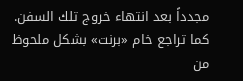مجدداً بعد انتهاء خروج تلك السفن.
كما تراجع خام «برنت» بشكل ملحوظ من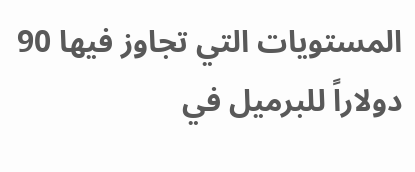المستويات التي تجاوز فيها 90 دولاراً للبرميل في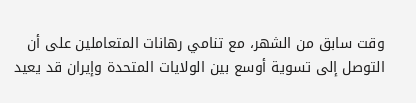وقت سابق من الشهر، مع تنامي رهانات المتعاملين على أن التوصل إلى تسوية أوسع بين الولايات المتحدة وإيران قد يعيد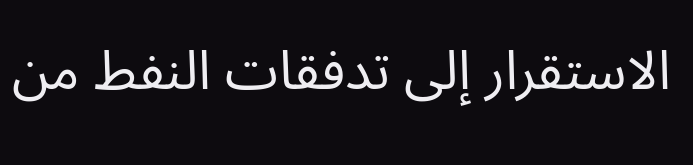الاستقرار إلى تدفقات النفط من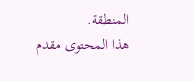المنطقة.
هذا المحتوى مقدم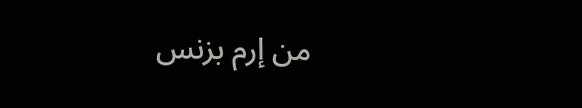من إرم بزنس